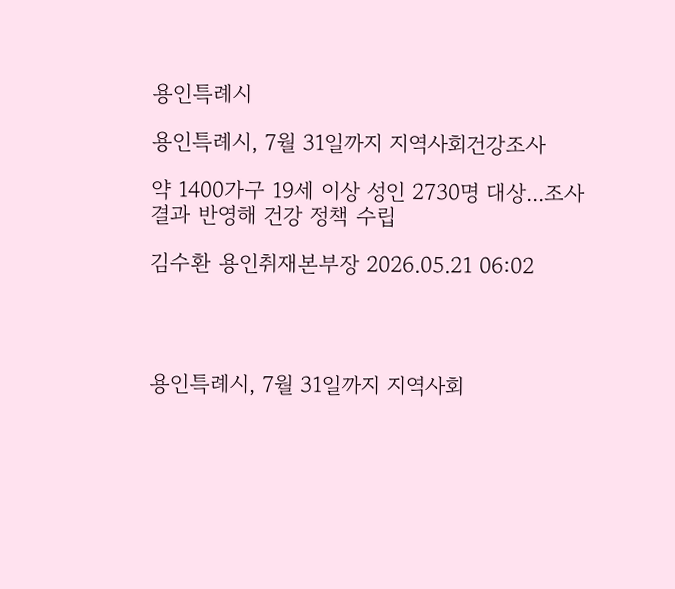용인특례시

용인특례시, 7월 31일까지 지역사회건강조사

약 1400가구 19세 이상 성인 2730명 대상...조사 결과 반영해 건강 정책 수립

김수환 용인취재본부장 2026.05.21 06:02




용인특례시, 7월 31일까지 지역사회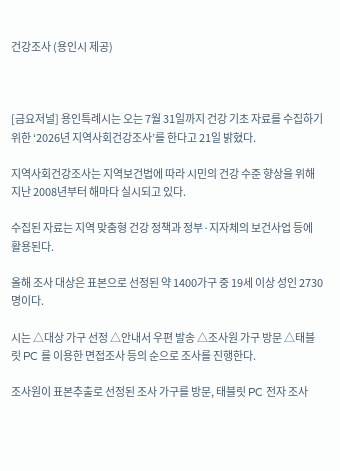건강조사 (용인시 제공)



[금요저널] 용인특례시는 오는 7월 31일까지 건강 기초 자료를 수집하기 위한 ‘2026년 지역사회건강조사’를 한다고 21일 밝혔다.

지역사회건강조사는 지역보건법에 따라 시민의 건강 수준 향상을 위해 지난 2008년부터 해마다 실시되고 있다.

수집된 자료는 지역 맞춤형 건강 정책과 정부·지자체의 보건사업 등에 활용된다.

올해 조사 대상은 표본으로 선정된 약 1400가구 중 19세 이상 성인 2730명이다.

시는 △대상 가구 선정 △안내서 우편 발송 △조사원 가구 방문 △태블릿 PC 를 이용한 면접조사 등의 순으로 조사를 진행한다.

조사원이 표본추출로 선정된 조사 가구를 방문, 태블릿 PC 전자 조사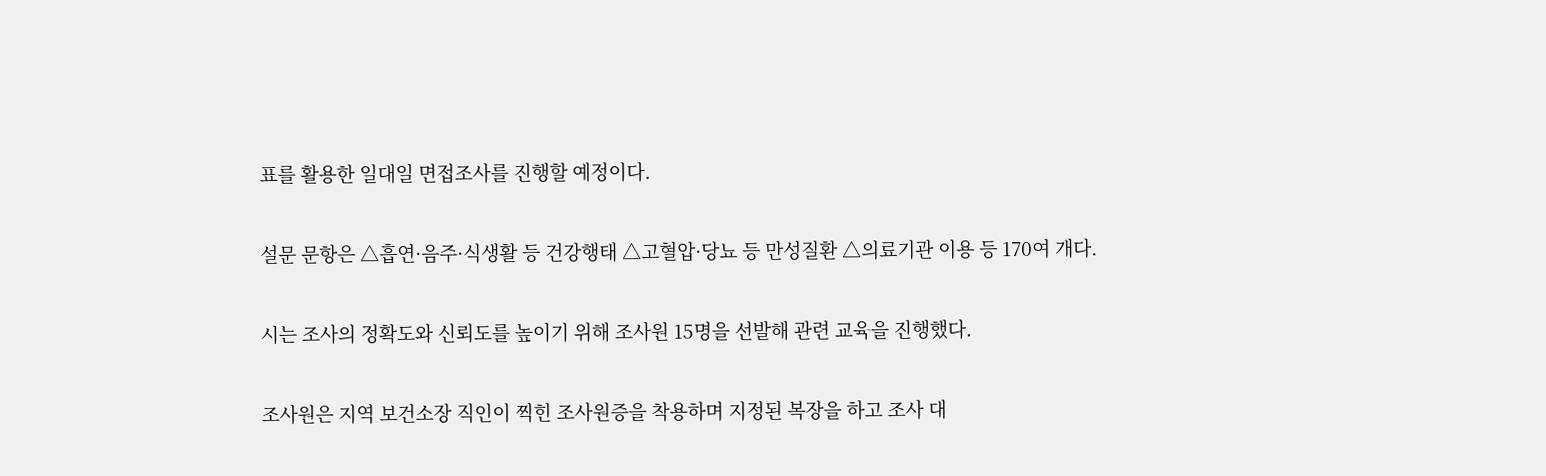표를 활용한 일대일 면접조사를 진행할 예정이다.

설문 문항은 △흡연·음주·식생활 등 건강행태 △고혈압·당뇨 등 만성질환 △의료기관 이용 등 170여 개다.

시는 조사의 정확도와 신뢰도를 높이기 위해 조사원 15명을 선발해 관련 교육을 진행했다.

조사원은 지역 보건소장 직인이 찍힌 조사원증을 착용하며 지정된 복장을 하고 조사 대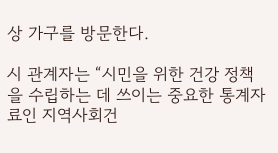상 가구를 방문한다.

시 관계자는 “시민을 위한 건강 정책을 수립하는 데 쓰이는 중요한 통계자료인 지역사회건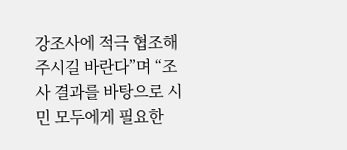강조사에 적극 협조해 주시길 바란다”며 “조사 결과를 바탕으로 시민 모두에게 필요한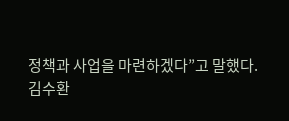정책과 사업을 마련하겠다”고 말했다.
김수환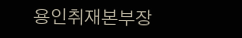용인취재본부장